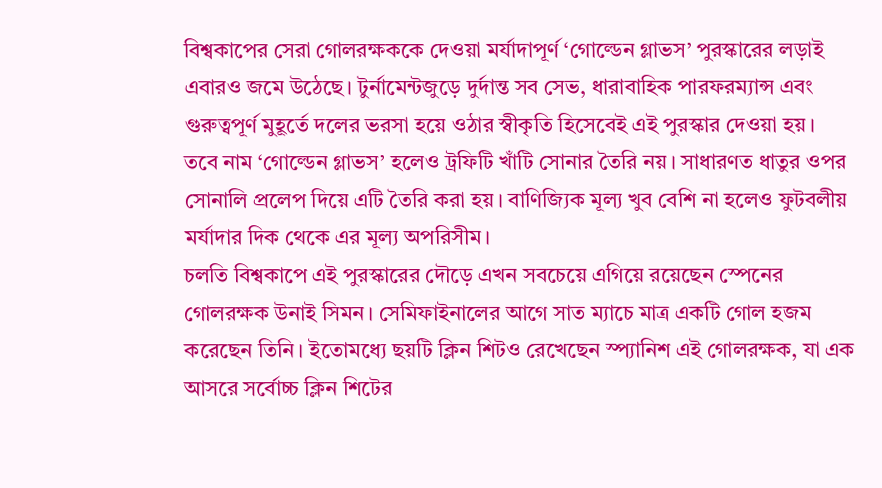বিশ্বকাপের সেরা গোলরক্ষককে দেওয়া মর্যাদাপূর্ণ ‘গোল্ডেন গ্লাভস’ পুরস্কারের লড়াই এবারও জমে উঠেছে। টুর্নামেন্টজুড়ে দুর্দান্ত সব সেভ, ধারাবাহিক পারফরম্যান্স এবং গুরুত্বপূর্ণ মুহূর্তে দলের ভরসা হয়ে ওঠার স্বীকৃতি হিসেবেই এই পুরস্কার দেওয়া হয়।
তবে নাম ‘গোল্ডেন গ্লাভস’ হলেও ট্রফিটি খাঁটি সোনার তৈরি নয়। সাধারণত ধাতুর ওপর সোনালি প্রলেপ দিয়ে এটি তৈরি করা হয়। বাণিজ্যিক মূল্য খুব বেশি না হলেও ফুটবলীয় মর্যাদার দিক থেকে এর মূল্য অপরিসীম।
চলতি বিশ্বকাপে এই পুরস্কারের দৌড়ে এখন সবচেয়ে এগিয়ে রয়েছেন স্পেনের গোলরক্ষক উনাই সিমন। সেমিফাইনালের আগে সাত ম্যাচে মাত্র একটি গোল হজম করেছেন তিনি। ইতোমধ্যে ছয়টি ক্লিন শিটও রেখেছেন স্প্যানিশ এই গোলরক্ষক, যা এক আসরে সর্বোচ্চ ক্লিন শিটের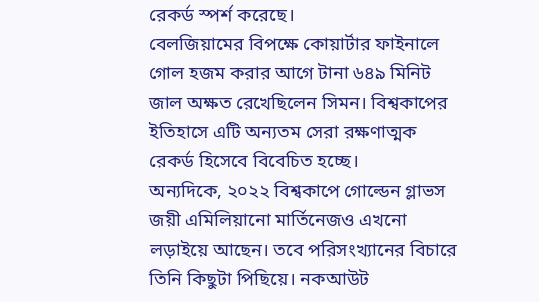রেকর্ড স্পর্শ করেছে।
বেলজিয়ামের বিপক্ষে কোয়ার্টার ফাইনালে গোল হজম করার আগে টানা ৬৪৯ মিনিট জাল অক্ষত রেখেছিলেন সিমন। বিশ্বকাপের ইতিহাসে এটি অন্যতম সেরা রক্ষণাত্মক রেকর্ড হিসেবে বিবেচিত হচ্ছে।
অন্যদিকে, ২০২২ বিশ্বকাপে গোল্ডেন গ্লাভস জয়ী এমিলিয়ানো মার্তিনেজও এখনো লড়াইয়ে আছেন। তবে পরিসংখ্যানের বিচারে তিনি কিছুটা পিছিয়ে। নকআউট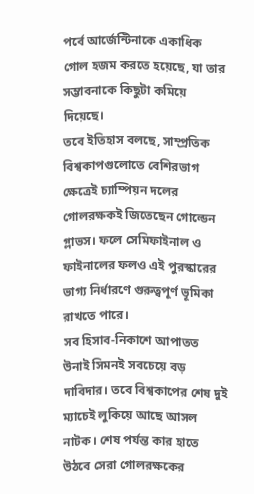পর্বে আর্জেন্টিনাকে একাধিক গোল হজম করতে হয়েছে, যা তার সম্ভাবনাকে কিছুটা কমিয়ে দিয়েছে।
তবে ইতিহাস বলছে, সাম্প্রতিক বিশ্বকাপগুলোতে বেশিরভাগ ক্ষেত্রেই চ্যাম্পিয়ন দলের গোলরক্ষকই জিতেছেন গোল্ডেন গ্লাভস। ফলে সেমিফাইনাল ও ফাইনালের ফলও এই পুরস্কারের ভাগ্য নির্ধারণে গুরুত্বপূর্ণ ভূমিকা রাখতে পারে।
সব হিসাব-নিকাশে আপাতত উনাই সিমনই সবচেয়ে বড় দাবিদার। তবে বিশ্বকাপের শেষ দুই ম্যাচেই লুকিয়ে আছে আসল নাটক। শেষ পর্যন্ত কার হাতে উঠবে সেরা গোলরক্ষকের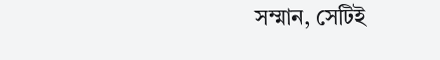সম্মান, সেটিই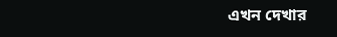এখন দেখার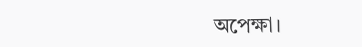অপেক্ষা।